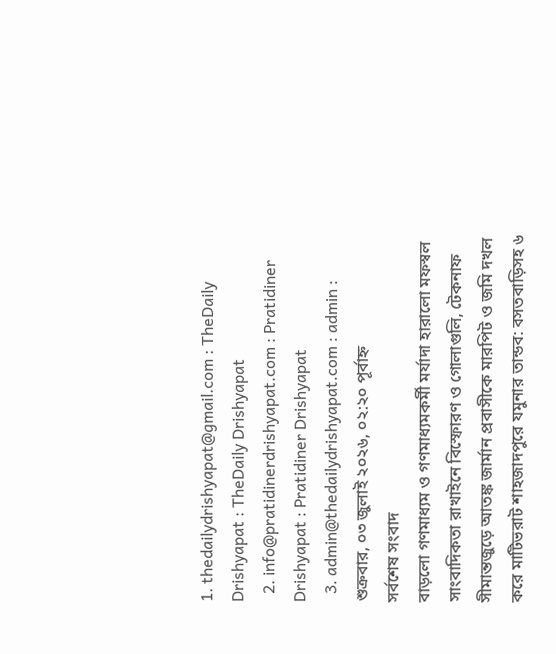1. thedailydrishyapat@gmail.com : TheDaily Drishyapat : TheDaily Drishyapat
  2. info@pratidinerdrishyapat.com : Pratidiner Drishyapat : Pratidiner Drishyapat
  3. admin@thedailydrishyapat.com : admin :
শুক্রবার, ০৩ জুলাই ২০২৬, ০২:২০ পূর্বাহ্ন
সর্বশেষ সংবাদ
বাড়লো গণমাধ্যম ও গণমাধ্যমকর্মী মর্যাদা হারালো মফস্বল সাংবাদিকতা রাখাইনে বিস্ফোরণ ও গোলাগুলি, টেকনাফ সীমান্তজুড়ে আতঙ্ক জার্মান প্রবাসীকে মারপিট ও জমি দখল করে মাটিভরাট শাহজাদপুরে যমুনার তান্ডব: বসতবাড়িসহ ৬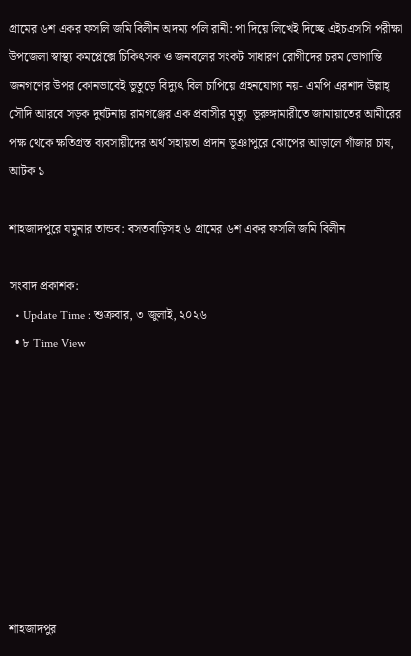গ্রামের ৬শ একর ফসলি জমি বিলীন অদম্য পলি রানী: পা দিয়ে লিখেই দিচ্ছে এইচএসসি পরীক্ষা উপজেলা স্বাস্থ্য কমপ্লেক্সে চিকিৎসক ও জনবলের সংকট সাধারণ রোগীদের চরম ভোগান্তি  জনগণের উপর কোনভাবেই ভুতুড়ে বিদ্যুৎ বিল চাপিয়ে গ্রহনযোগ্য নয়- এমপি এরশাদ উল্লাহ্ সৌদি আরবে সড়ক দুর্ঘটনায় রামগঞ্জের এক প্রবাসীর মৃত্যু  ভূরুঙ্গামারীতে জামায়াতের আমীরের পক্ষ থেকে ক্ষতিগ্রস্ত ব্যবসায়ীদের অর্থ সহায়তা প্রদান ভূঞাপুরে ঝোপের আড়ালে গাঁজার চাষ, আটক ১

শাহজাদপুরে যমুনার তান্ডব: বসতবাড়িসহ ৬ গ্রামের ৬শ একর ফসলি জমি বিলীন

সংবাদ প্রকাশক:
  • Update Time : শুক্রবার, ৩ জুলাই, ২০২৬
  • ৮ Time View









শাহজাদপুর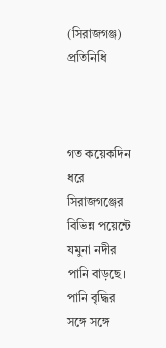(সিরাজগঞ্জ) প্রতিনিধি



গত কয়েকদিন ধরে সিরাজগঞ্জের বিভিন্ন পয়েন্টে যমুনা নদীর পানি বাড়ছে। পানি বৃদ্ধির সঙ্গে সঙ্গে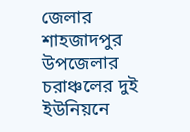জেলার শাহজাদপুর উপজেলার চরাঞ্চলের দুই ইউনিয়নে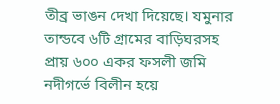তীব্র ভাঙন দেখা দিয়েছে। যমুনার তান্ডবে ৬টি গ্রামের বাড়িঘরসহ প্রায় ৬০০ একর ফসলী জমি নদীগর্ভে বিলীন হয়ে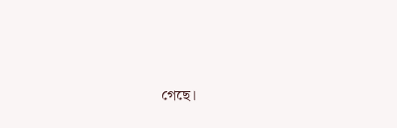গেছে।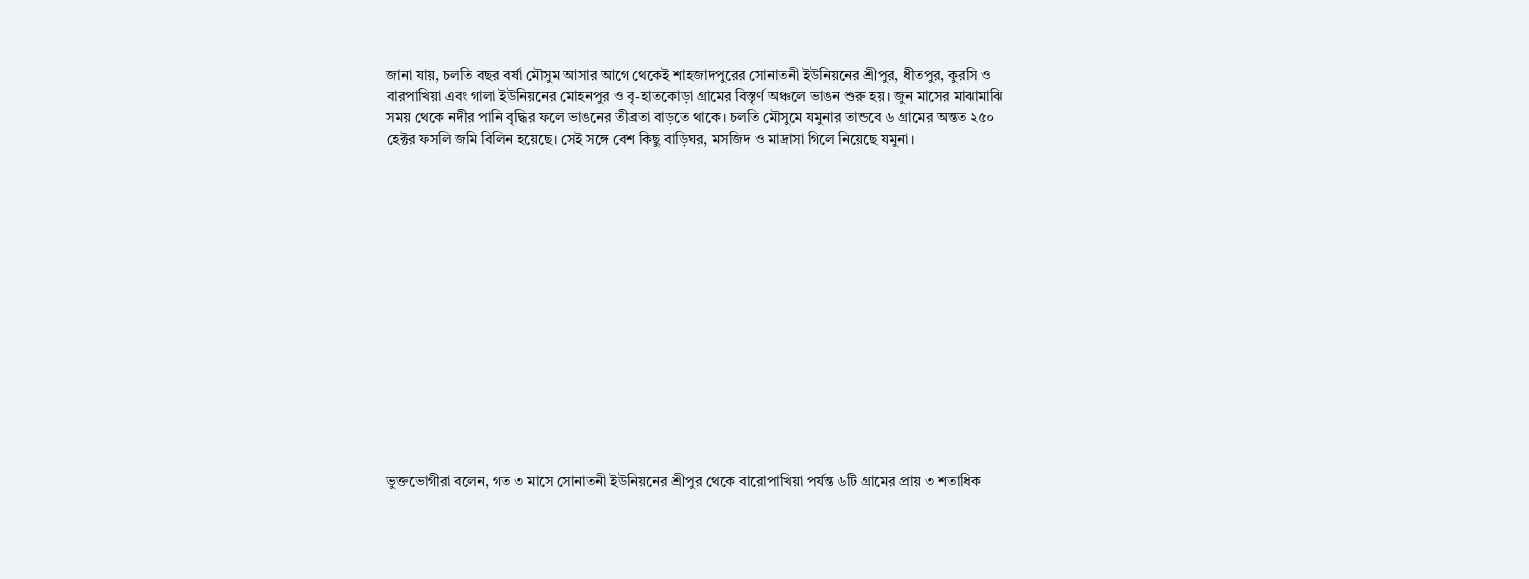জানা যায়, চলতি বছর বর্ষা মৌসুম আসার আগে থেকেই শাহজাদপুরের সোনাতনী ইউনিয়নের শ্রীপুর, ধীতপুর, কুরসি ও বারপাখিয়া এবং গালা ইউনিয়নের মোহনপুর ও বৃ-হাতকোড়া গ্রামের বিস্তৃর্ণ অঞ্চলে ভাঙন শুরু হয়। জুন মাসের মাঝামাঝি সময় থেকে নদীর পানি বৃদ্ধির ফলে ভাঙনের তীব্রতা বাড়তে থাকে। চলতি মৌসুমে যমুনার তান্ডবে ৬ গ্রামের অন্তত ২৫০ হেক্টর ফসলি জমি বিলিন হয়েছে। সেই সঙ্গে বেশ কিছু বাড়িঘর, মসজিদ ও মাদ্রাসা গিলে নিয়েছে যমুনা।















ভুক্তভোগীরা বলেন, গত ৩ মাসে সোনাতনী ইউনিয়নের শ্রীপুর থেকে বারোপাখিয়া পর্যন্ত ৬টি গ্রামের প্রায় ৩ শতাধিক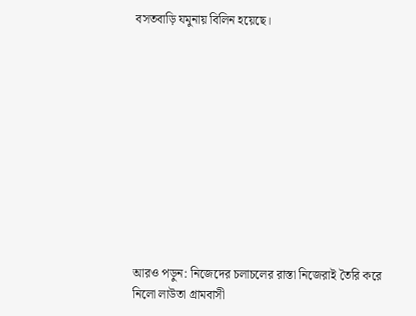বসতবাড়ি যমুনায় বিলিন হয়েছে।











আরও পড়ুন: নিজেদের চলাচলের রাস্তা নিজেরাই তৈরি করে নিলো লাউতা গ্রামবাসী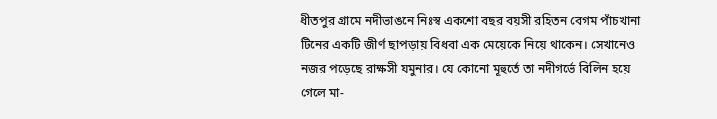ধীতপুর গ্রামে নদীভাঙনে নিঃস্ব একশো বছর বয়সী রহিতন বেগম পাঁচখানা টিনের একটি জীর্ণ ছাপড়ায় বিধবা এক মেয়েকে নিয়ে থাকেন। সেখানেও নজর পড়েছে রাক্ষসী যমুনার। যে কোনো মূহুর্তে তা নদীগর্ভে বিলিন হয়ে গেলে মা-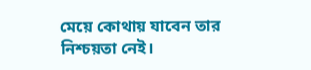মেয়ে কোথায় যাবেন তার নিশ্চয়তা নেই।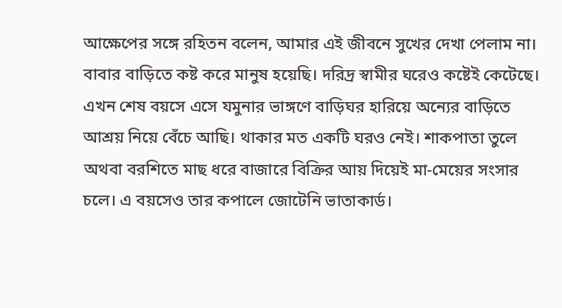আক্ষেপের সঙ্গে রহিতন বলেন, আমার এই জীবনে সুখের দেখা পেলাম না। বাবার বাড়িতে কষ্ট করে মানুষ হয়েছি। দরিদ্র স্বামীর ঘরেও কষ্টেই কেটেছে। এখন শেষ বয়সে এসে যমুনার ভাঙ্গণে বাড়িঘর হারিয়ে অন্যের বাড়িতে আশ্রয় নিয়ে বেঁচে আছি। থাকার মত একটি ঘরও নেই। শাকপাতা তুলে অথবা বরশিতে মাছ ধরে বাজারে বিক্রির আয় দিয়েই মা-মেয়ের সংসার চলে। এ বয়সেও তার কপালে জোটেনি ভাতাকার্ড।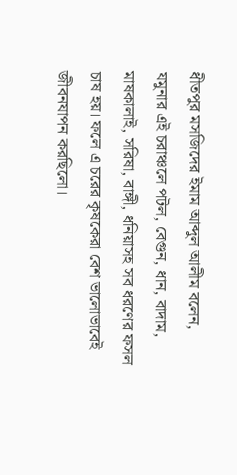ধীতপুর মসজিদের ইমাম আব্দুল আলীম বলেন, যমুনার এই চরাঞ্চলে পটল, বেগুন, ধান, বাদাম, মাষকালাই, সরিষা, বাঙ্গী, ধনিয়াসহ সব ধরণের ফসল চাষ হয়। ফলে এ চরের কৃষকেরা বেশ ভালোভাবেই জীবনযাপন করছিলো।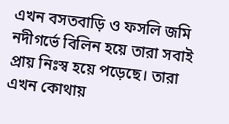এখন বসতবাড়ি ও ফসলি জমি নদীগর্ভে বিলিন হয়ে তারা সবাই প্রায় নিঃস্ব হয়ে পড়েছে। তারা এখন কোথায়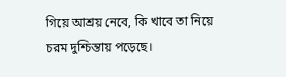গিয়ে আশ্রয় নেবে, কি খাবে তা নিয়ে চরম দুশ্চিন্তায় পড়েছে।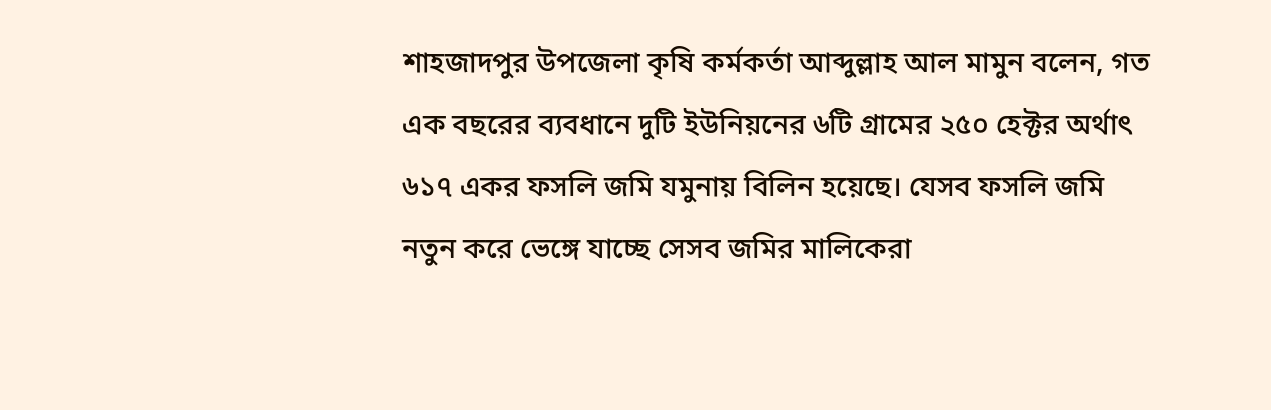শাহজাদপুর উপজেলা কৃষি কর্মকর্তা আব্দুল্লাহ আল মামুন বলেন, গত এক বছরের ব্যবধানে দুটি ইউনিয়নের ৬টি গ্রামের ২৫০ হেক্টর অর্থাৎ ৬১৭ একর ফসলি জমি যমুনায় বিলিন হয়েছে। যেসব ফসলি জমি নতুন করে ভেঙ্গে যাচ্ছে সেসব জমির মালিকেরা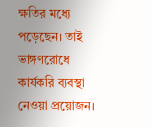ক্ষতির মধ্যে পড়েছেন। তাই ভাঙ্গণরোধে কার্যকরি ব্যবস্থা নেওয়া প্রয়োজন।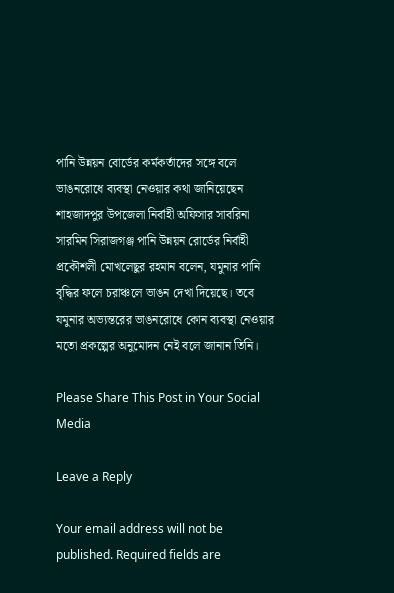পানি উন্নয়ন বোর্ডের কর্মকর্তাদের সঙ্গে বলে ভাঙনরোধে ব্যবস্থা নেওয়ার কথা জানিয়েছেন শাহজাদপুর উপজেলা নির্বাহী অফিসার সাবরিনা সারমিন সিরাজগঞ্জ পানি উন্নয়ন রোর্ডের নির্বাহী প্রকৌশলী মোখলেছুর রহমান বলেন, যমুনার পানি বৃদ্ধির ফলে চরাঞ্চলে ভাঙন দেখা দিয়েছে। তবে যমুনার অভ্যন্তরের ভাঙনরোধে কোন ব্যবস্থা নেওয়ার মতো প্রকল্পের অনুমোদন নেই বলে জানান তিনি।

Please Share This Post in Your Social Media

Leave a Reply

Your email address will not be published. Required fields are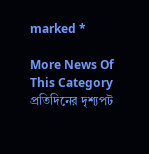marked *

More News Of This Category
প্রতিদিনের দৃশ্যপট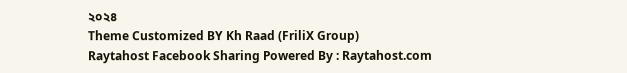২০২৪
Theme Customized BY Kh Raad (FriliX Group)
Raytahost Facebook Sharing Powered By : Raytahost.com